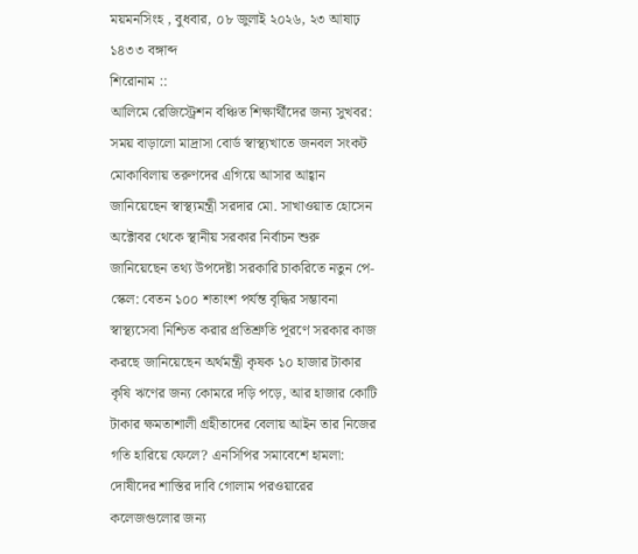ময়মনসিংহ , বুধবার, ০৮ জুলাই ২০২৬, ২৩ আষাঢ় ১৪৩৩ বঙ্গাব্দ
শিরোনাম ::
আলিমে রেজিস্ট্রেশন বঞ্চিত শিক্ষার্থীদের জন্য সুখবর: সময় বাড়ালো মাদ্রাসা বোর্ড স্বাস্থ্যখাতে জনবল সংকট মোকাবিলায় তরুণদের এগিয়ে আসার আহ্বান জানিয়েছেন স্বাস্থ্যমন্ত্রী সরদার মো. সাখাওয়াত হোসেন অক্টোবর থেকে স্থানীয় সরকার নির্বাচন শুরু জানিয়েছেন তথ্য উপদেষ্টা সরকারি চাকরিতে নতুন পে-স্কেল: বেতন ১০০ শতাংশ পর্যন্ত বৃদ্ধির সম্ভাবনা স্বাস্থ্যসেবা নিশ্চিত করার প্রতিশ্রুতি পূরণে সরকার কাজ করছে জানিয়েছেন অর্থমন্ত্রী কৃষক ১০ হাজার টাকার কৃষি ঋণের জন্য কোমরে দড়ি পড়ে, আর হাজার কোটি টাকার ক্ষমতাশালী গ্রহীতাদের বেলায় আইন তার নিজের গতি হারিয়ে ফেলে? এনসিপির সমাবেশে হামলা: দোষীদের শাস্তির দাবি গোলাম পরওয়ারের কলেজগুলোর জন্য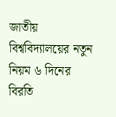জাতীয় বিশ্ববিদ্যালয়ের নতুন নিয়ম ৬ দিনের বিরতি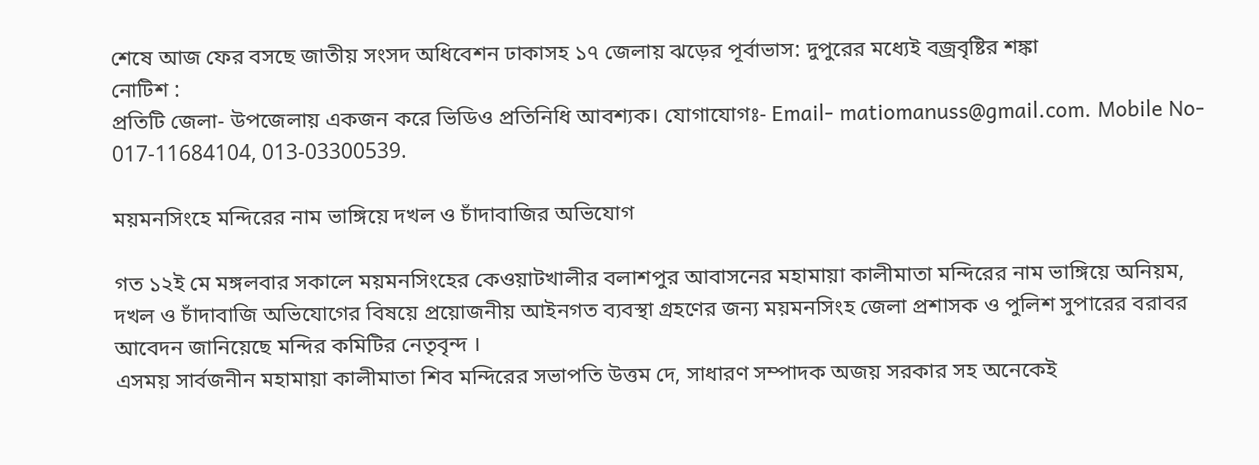শেষে আজ ফের বসছে জাতীয় সংসদ অধিবেশন ঢাকাসহ ১৭ জেলায় ঝড়ের পূর্বাভাস: দুপুরের মধ্যেই বজ্রবৃষ্টির শঙ্কা
নোটিশ :
প্রতিটি জেলা- উপজেলায় একজন করে ভিডিও প্রতিনিধি আবশ্যক। যোগাযোগঃ- Email- matiomanuss@gmail.com. Mobile No- 017-11684104, 013-03300539.

ময়মনসিংহে মন্দিরের নাম ভাঙ্গিয়ে দখল ও চাঁদাবাজির অভিযোগ

গত ১২ই মে মঙ্গলবার সকালে ময়মনসিংহের কেওয়াটখালীর বলাশপুর আবাসনের মহামায়া কালীমাতা মন্দিরের নাম ভাঙ্গিয়ে অনিয়ম, দখল ও চাঁদাবাজি অভিযোগের বিষয়ে প্রয়োজনীয় আইনগত ব্যবস্থা গ্রহণের জন্য ময়মনসিংহ জেলা প্রশাসক ও পুলিশ সুপারের বরাবর আবেদন জানিয়েছে মন্দির কমিটির নেতৃবৃন্দ ।
এসময় সার্বজনীন মহামায়া কালীমাতা শিব মন্দিরের সভাপতি উত্তম দে, সাধারণ সম্পাদক অজয় সরকার সহ অনেকেই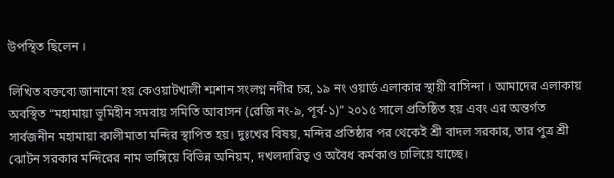উপস্থিত ছিলেন ।

লিখিত বক্তব্যে জানানো হয় কেওয়াটখালী শ্মশান সংলগ্ন নদীর চর, ১৯ নং ওয়ার্ড এলাকার স্থায়ী বাসিন্দা । আমাদের এলাকায় অবস্থিত “মহামায়া ভূমিহীন সমবায় সমিতি আবাসন (রেজি নং-৯, পূর্ব-১)” ২০১৫ সালে প্রতিষ্ঠিত হয় এবং এর অন্তর্গত সার্বজনীন মহামায়া কালীমাতা মন্দির স্থাপিত হয়। দুঃখের বিষয়, মন্দির প্রতিষ্ঠার পর থেকেই শ্রী বাদল সরকার, তার পুত্র শ্রী ঝোটন সরকার মন্দিরের নাম ভাঙ্গিয়ে বিভিন্ন অনিয়ম, দখলদারিত্ব ও অবৈধ কর্মকাণ্ড চালিয়ে যাচ্ছে।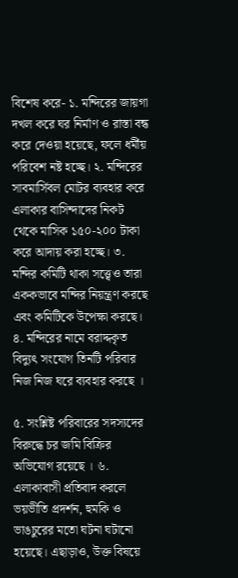বিশেষ করে- ১. মন্দিরের জায়গা দখল করে ঘর নির্মাণ ও রাস্তা বন্ধ করে দেওয়া হয়েছে, ফলে ধর্মীয় পরিবেশ নষ্ট হচ্ছে। ২. মন্দিরের সাবমার্সিবল মোটর ব্যবহার করে এলাকার বাসিন্দাদের নিকট থেকে মাসিক ১৫০-২০০ টাকা করে আদায় করা হচ্ছে। ৩. মন্দির কমিটি থাকা সত্ত্বেও তারা এককভাবে মন্দির নিয়ন্ত্রণ করছে এবং কমিটিকে উপেক্ষা করছে। ৪. মন্দিরের নামে বরাদ্দকৃত বিদ্যুৎ সংযোগ তিনটি পরিবার নিজ নিজ ঘরে ব্যবহার করছে ।

৫. সংশ্লিষ্ট পরিবারের সদস্যদের বিরুদ্ধে চর জমি বিক্রির অভিযোগ রয়েছে । ৬. এলাকাবাসী প্রতিবাদ করলে ভয়ভীতি প্রদর্শন, হুমকি ও ভাঙচুরের মতো ঘটনা ঘটানো হয়েছে। এছাড়াও, উক্ত বিষয়ে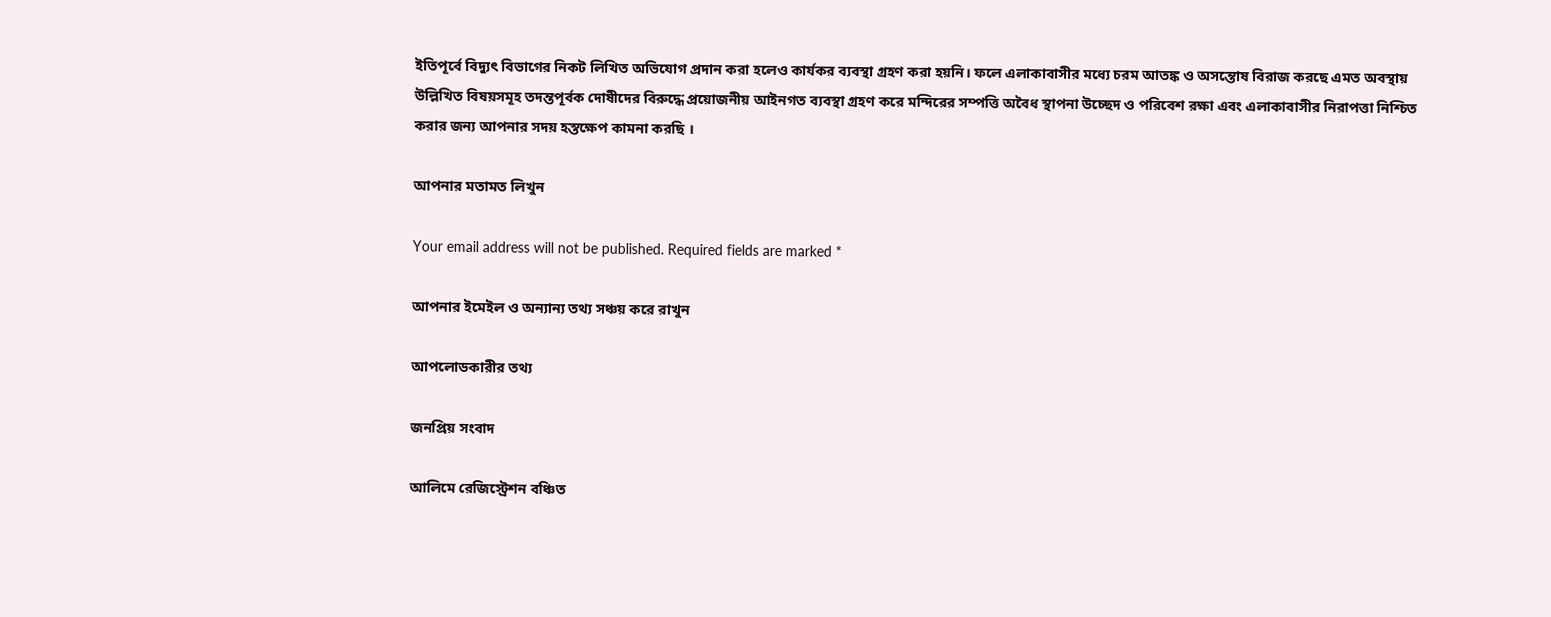ইতিপূর্বে বিদ্যুৎ বিভাগের নিকট লিখিত অভিযোগ প্রদান করা হলেও কার্যকর ব্যবস্থা গ্রহণ করা হয়নি। ফলে এলাকাবাসীর মধ্যে চরম আতঙ্ক ও অসন্তোষ বিরাজ করছে এমত অবস্থায় উল্লিখিত বিষয়সমূহ তদন্তপূর্বক দোষীদের বিরুদ্ধে প্রয়োজনীয় আইনগত ব্যবস্থা গ্রহণ করে মন্দিরের সম্পত্তি অবৈধ স্থাপনা উচ্ছেদ ও পরিবেশ রক্ষা এবং এলাকাবাসীর নিরাপত্তা নিশ্চিত করার জন্য আপনার সদয় হস্তক্ষেপ কামনা করছি ।

আপনার মতামত লিখুন

Your email address will not be published. Required fields are marked *

আপনার ইমেইল ও অন্যান্য তথ্য সঞ্চয় করে রাখুন

আপলোডকারীর তথ্য

জনপ্রিয় সংবাদ

আলিমে রেজিস্ট্রেশন বঞ্চিত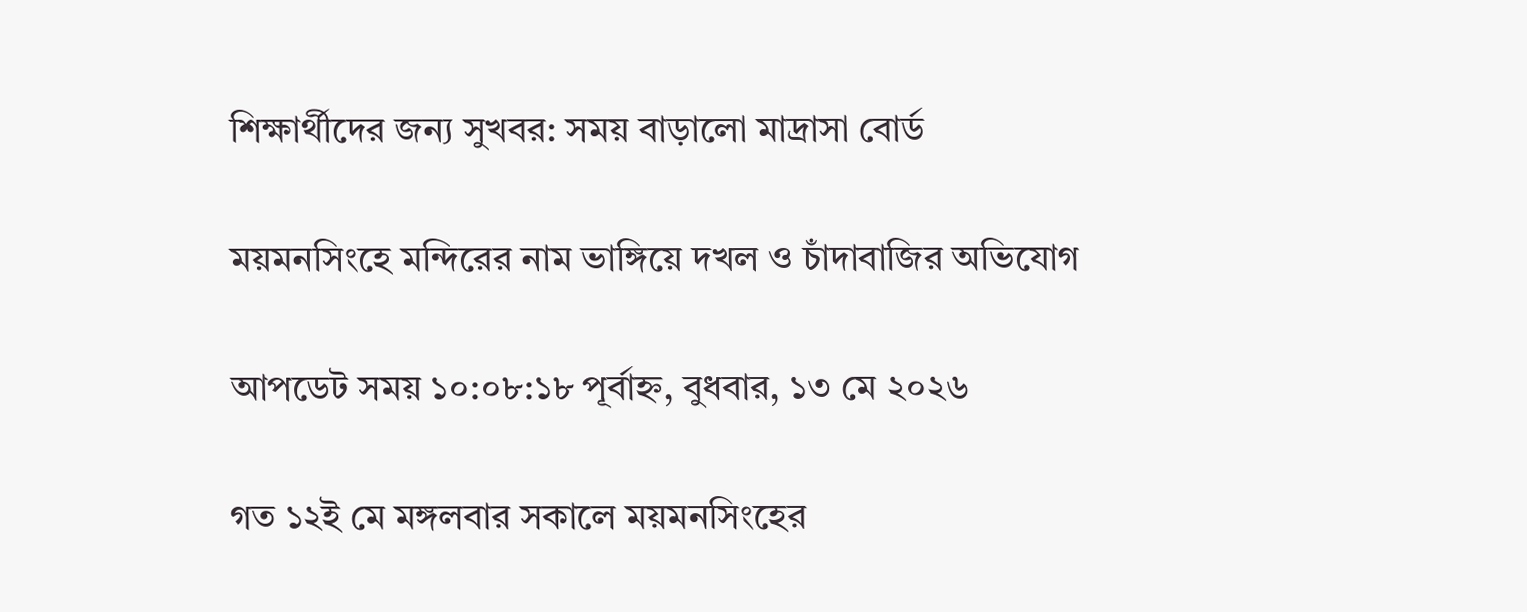শিক্ষার্থীদের জন্য সুখবর: সময় বাড়ালো মাদ্রাসা বোর্ড

ময়মনসিংহে মন্দিরের নাম ভাঙ্গিয়ে দখল ও চাঁদাবাজির অভিযোগ

আপডেট সময় ১০:০৮:১৮ পূর্বাহ্ন, বুধবার, ১৩ মে ২০২৬

গত ১২ই মে মঙ্গলবার সকালে ময়মনসিংহের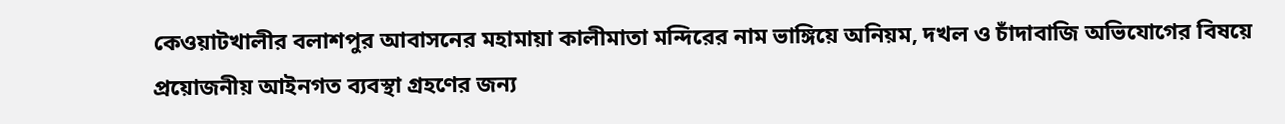কেওয়াটখালীর বলাশপুর আবাসনের মহামায়া কালীমাতা মন্দিরের নাম ভাঙ্গিয়ে অনিয়ম, দখল ও চাঁদাবাজি অভিযোগের বিষয়ে প্রয়োজনীয় আইনগত ব্যবস্থা গ্রহণের জন্য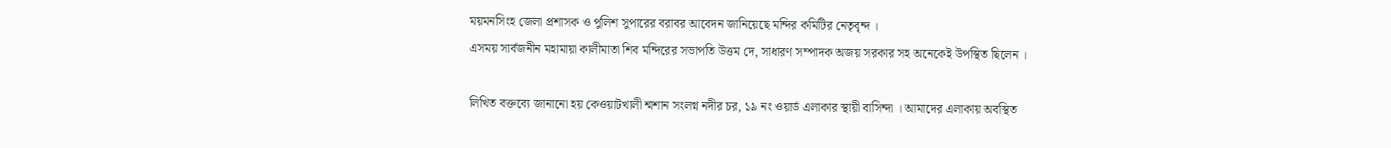ময়মনসিংহ জেলা প্রশাসক ও পুলিশ সুপারের বরাবর আবেদন জানিয়েছে মন্দির কমিটির নেতৃবৃন্দ ।
এসময় সার্বজনীন মহামায়া কালীমাতা শিব মন্দিরের সভাপতি উত্তম দে, সাধারণ সম্পাদক অজয় সরকার সহ অনেকেই উপস্থিত ছিলেন ।

লিখিত বক্তব্যে জানানো হয় কেওয়াটখালী শ্মশান সংলগ্ন নদীর চর, ১৯ নং ওয়ার্ড এলাকার স্থায়ী বাসিন্দা । আমাদের এলাকায় অবস্থিত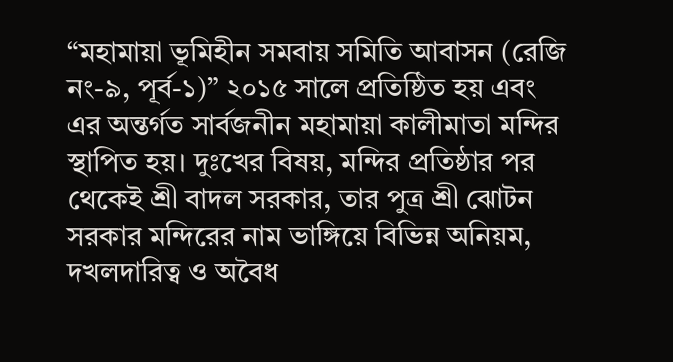“মহামায়া ভূমিহীন সমবায় সমিতি আবাসন (রেজি নং-৯, পূর্ব-১)” ২০১৫ সালে প্রতিষ্ঠিত হয় এবং এর অন্তর্গত সার্বজনীন মহামায়া কালীমাতা মন্দির স্থাপিত হয়। দুঃখের বিষয়, মন্দির প্রতিষ্ঠার পর থেকেই শ্রী বাদল সরকার, তার পুত্র শ্রী ঝোটন সরকার মন্দিরের নাম ভাঙ্গিয়ে বিভিন্ন অনিয়ম, দখলদারিত্ব ও অবৈধ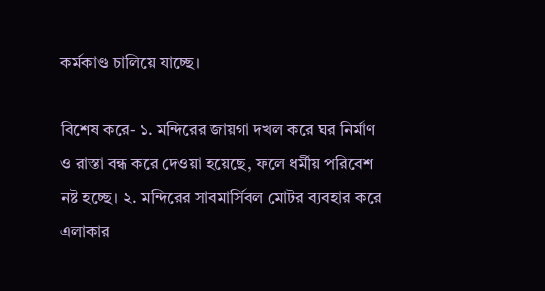কর্মকাণ্ড চালিয়ে যাচ্ছে।

বিশেষ করে- ১. মন্দিরের জায়গা দখল করে ঘর নির্মাণ ও রাস্তা বন্ধ করে দেওয়া হয়েছে, ফলে ধর্মীয় পরিবেশ নষ্ট হচ্ছে। ২. মন্দিরের সাবমার্সিবল মোটর ব্যবহার করে এলাকার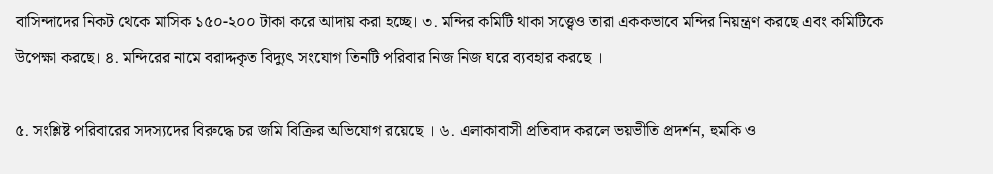বাসিন্দাদের নিকট থেকে মাসিক ১৫০-২০০ টাকা করে আদায় করা হচ্ছে। ৩. মন্দির কমিটি থাকা সত্ত্বেও তারা এককভাবে মন্দির নিয়ন্ত্রণ করছে এবং কমিটিকে উপেক্ষা করছে। ৪. মন্দিরের নামে বরাদ্দকৃত বিদ্যুৎ সংযোগ তিনটি পরিবার নিজ নিজ ঘরে ব্যবহার করছে ।

৫. সংশ্লিষ্ট পরিবারের সদস্যদের বিরুদ্ধে চর জমি বিক্রির অভিযোগ রয়েছে । ৬. এলাকাবাসী প্রতিবাদ করলে ভয়ভীতি প্রদর্শন, হুমকি ও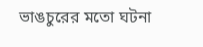ভাঙচুরের মতো ঘটনা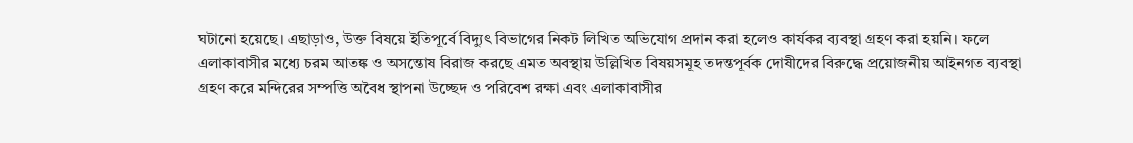ঘটানো হয়েছে। এছাড়াও, উক্ত বিষয়ে ইতিপূর্বে বিদ্যুৎ বিভাগের নিকট লিখিত অভিযোগ প্রদান করা হলেও কার্যকর ব্যবস্থা গ্রহণ করা হয়নি। ফলে এলাকাবাসীর মধ্যে চরম আতঙ্ক ও অসন্তোষ বিরাজ করছে এমত অবস্থায় উল্লিখিত বিষয়সমূহ তদন্তপূর্বক দোষীদের বিরুদ্ধে প্রয়োজনীয় আইনগত ব্যবস্থা গ্রহণ করে মন্দিরের সম্পত্তি অবৈধ স্থাপনা উচ্ছেদ ও পরিবেশ রক্ষা এবং এলাকাবাসীর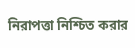নিরাপত্তা নিশ্চিত করার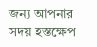জন্য আপনার সদয় হস্তক্ষেপ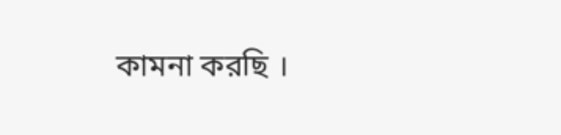কামনা করছি ।